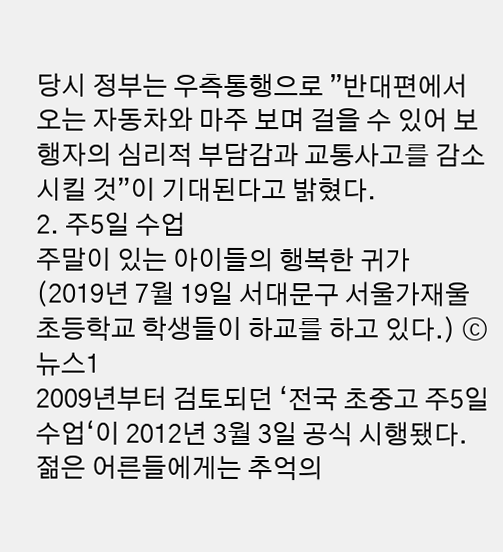당시 정부는 우측통행으로 ”반대편에서 오는 자동차와 마주 보며 걸을 수 있어 보행자의 심리적 부담감과 교통사고를 감소시킬 것”이 기대된다고 밝혔다.
2. 주5일 수업
주말이 있는 아이들의 행복한 귀가
(2019년 7월 19일 서대문구 서울가재울초등학교 학생들이 하교를 하고 있다.) ⓒ뉴스1
2009년부터 검토되던 ‘전국 초중고 주5일 수업‘이 2012년 3월 3일 공식 시행됐다. 젊은 어른들에게는 추억의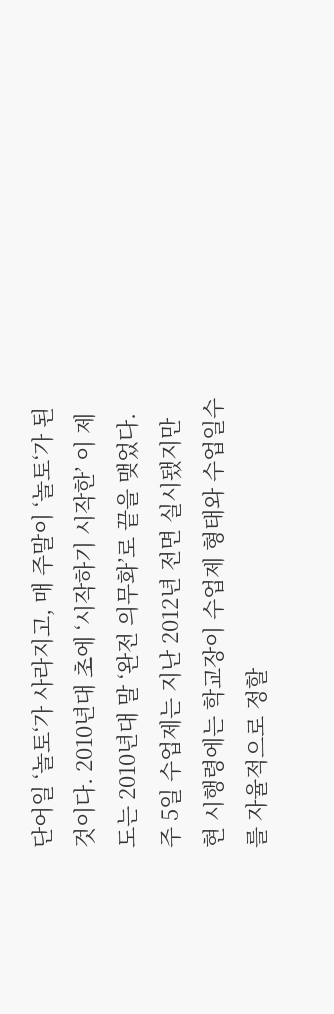단어일 ‘놀토‘가 사라지고, 매 주말이 ‘놀토‘가 된 것이다. 2010년대 초에 ‘시작하기 시작한’ 이 제도는 2010년대 말 ‘완전 의무화’로 끝을 맺었다.
주 5일 수업제는 지난 2012년 전면 실시됐지만 현 시행령에는 학교장이 수업제 형태와 수업일수를 자율적으로 정할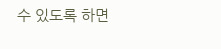수 있도록 하면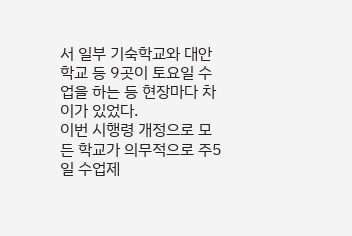서 일부 기숙학교와 대안학교 등 9곳이 토요일 수업을 하는 등 현장마다 차이가 있었다.
이번 시행령 개정으로 모든 학교가 의무적으로 주5일 수업제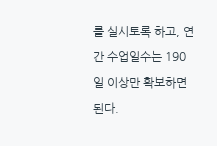를 실시토록 하고, 연간 수업일수는 190일 이상만 확보하면 된다.